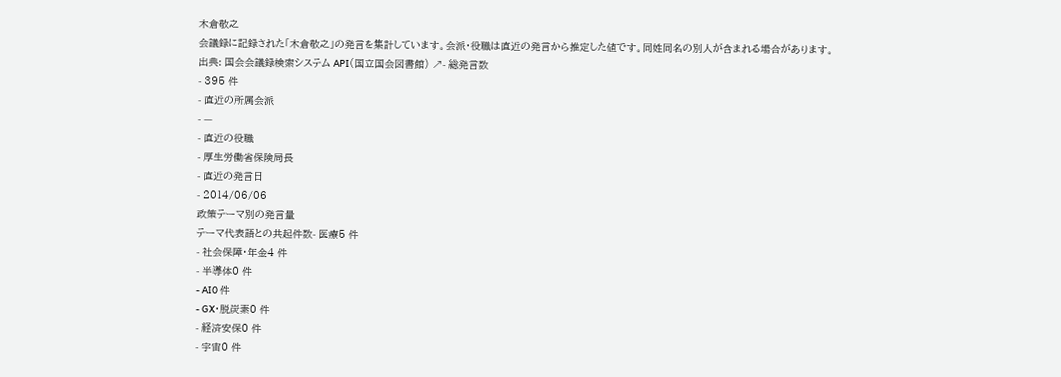木倉敬之
会議録に記録された「木倉敬之」の発言を集計しています。会派・役職は直近の発言から推定した値です。同姓同名の別人が含まれる場合があります。
出典: 国会会議録検索システム API(国立国会図書館) ↗- 総発言数
- 395 件
- 直近の所属会派
- —
- 直近の役職
- 厚生労働省保険局長
- 直近の発言日
- 2014/06/06
政策テーマ別の発言量
テーマ代表語との共起件数- 医療5 件
- 社会保障・年金4 件
- 半導体0 件
- AI0 件
- GX・脱炭素0 件
- 経済安保0 件
- 宇宙0 件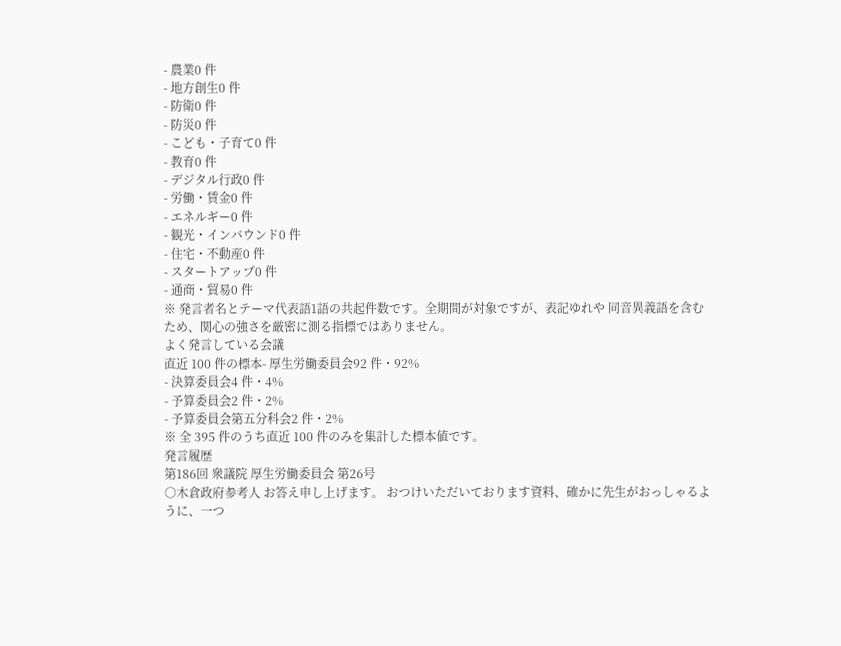- 農業0 件
- 地方創生0 件
- 防衛0 件
- 防災0 件
- こども・子育て0 件
- 教育0 件
- デジタル行政0 件
- 労働・賃金0 件
- エネルギー0 件
- 観光・インバウンド0 件
- 住宅・不動産0 件
- スタートアップ0 件
- 通商・貿易0 件
※ 発言者名とテーマ代表語1語の共起件数です。全期間が対象ですが、表記ゆれや 同音異義語を含むため、関心の強さを厳密に測る指標ではありません。
よく発言している会議
直近 100 件の標本- 厚生労働委員会92 件・92%
- 決算委員会4 件・4%
- 予算委員会2 件・2%
- 予算委員会第五分科会2 件・2%
※ 全 395 件のうち直近 100 件のみを集計した標本値です。
発言履歴
第186回 衆議院 厚生労働委員会 第26号
○木倉政府参考人 お答え申し上げます。 おつけいただいております資料、確かに先生がおっしゃるように、一つ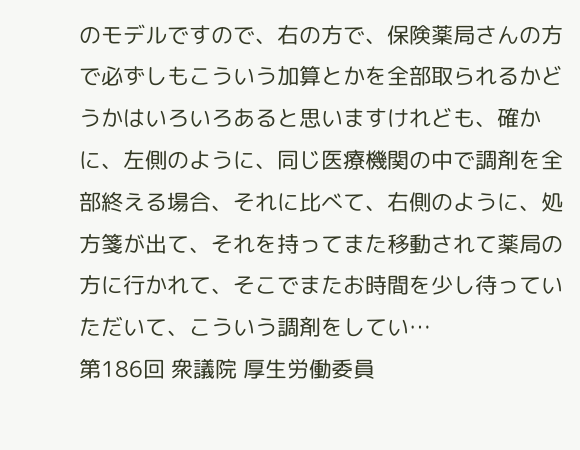のモデルですので、右の方で、保険薬局さんの方で必ずしもこういう加算とかを全部取られるかどうかはいろいろあると思いますけれども、確かに、左側のように、同じ医療機関の中で調剤を全部終える場合、それに比べて、右側のように、処方箋が出て、それを持ってまた移動されて薬局の方に行かれて、そこでまたお時間を少し待っていただいて、こういう調剤をしてい…
第186回 衆議院 厚生労働委員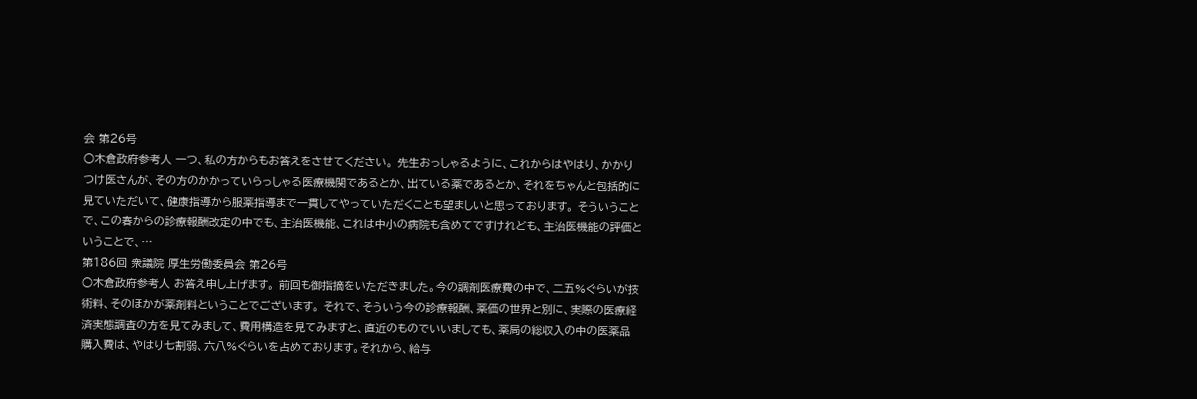会 第26号
○木倉政府参考人 一つ、私の方からもお答えをさせてください。 先生おっしゃるように、これからはやはり、かかりつけ医さんが、その方のかかっていらっしゃる医療機関であるとか、出ている薬であるとか、それをちゃんと包括的に見ていただいて、健康指導から服薬指導まで一貫してやっていただくことも望ましいと思っております。 そういうことで、この春からの診療報酬改定の中でも、主治医機能、これは中小の病院も含めてですけれども、主治医機能の評価ということで、…
第186回 衆議院 厚生労働委員会 第26号
○木倉政府参考人 お答え申し上げます。 前回も御指摘をいただきました。今の調剤医療費の中で、二五%ぐらいが技術料、そのほかが薬剤料ということでございます。 それで、そういう今の診療報酬、薬価の世界と別に、実際の医療経済実態調査の方を見てみまして、費用構造を見てみますと、直近のものでいいましても、薬局の総収入の中の医薬品購入費は、やはり七割弱、六八%ぐらいを占めております。それから、給与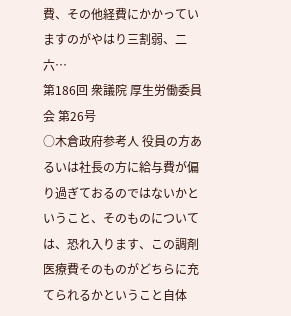費、その他経費にかかっていますのがやはり三割弱、二六…
第186回 衆議院 厚生労働委員会 第26号
○木倉政府参考人 役員の方あるいは社長の方に給与費が偏り過ぎておるのではないかということ、そのものについては、恐れ入ります、この調剤医療費そのものがどちらに充てられるかということ自体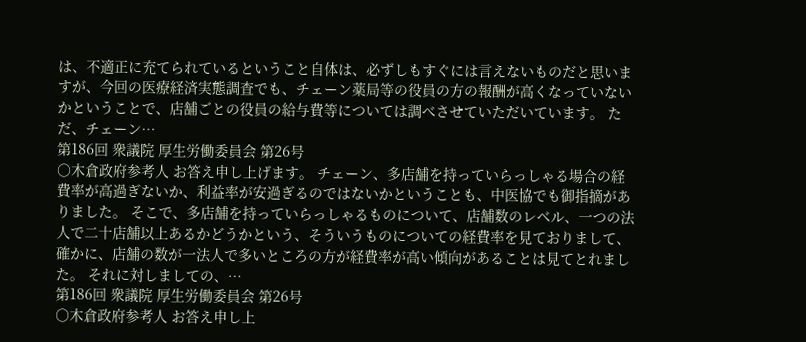は、不適正に充てられているということ自体は、必ずしもすぐには言えないものだと思いますが、今回の医療経済実態調査でも、チェーン薬局等の役員の方の報酬が高くなっていないかということで、店舗ごとの役員の給与費等については調べさせていただいています。 ただ、チェーン…
第186回 衆議院 厚生労働委員会 第26号
○木倉政府参考人 お答え申し上げます。 チェーン、多店舗を持っていらっしゃる場合の経費率が高過ぎないか、利益率が安過ぎるのではないかということも、中医協でも御指摘がありました。 そこで、多店舗を持っていらっしゃるものについて、店舗数のレベル、一つの法人で二十店舗以上あるかどうかという、そういうものについての経費率を見ておりまして、確かに、店舗の数が一法人で多いところの方が経費率が高い傾向があることは見てとれました。 それに対しましての、…
第186回 衆議院 厚生労働委員会 第26号
○木倉政府参考人 お答え申し上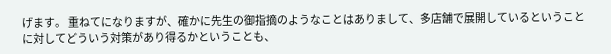げます。 重ねてになりますが、確かに先生の御指摘のようなことはありまして、多店舗で展開しているということに対してどういう対策があり得るかということも、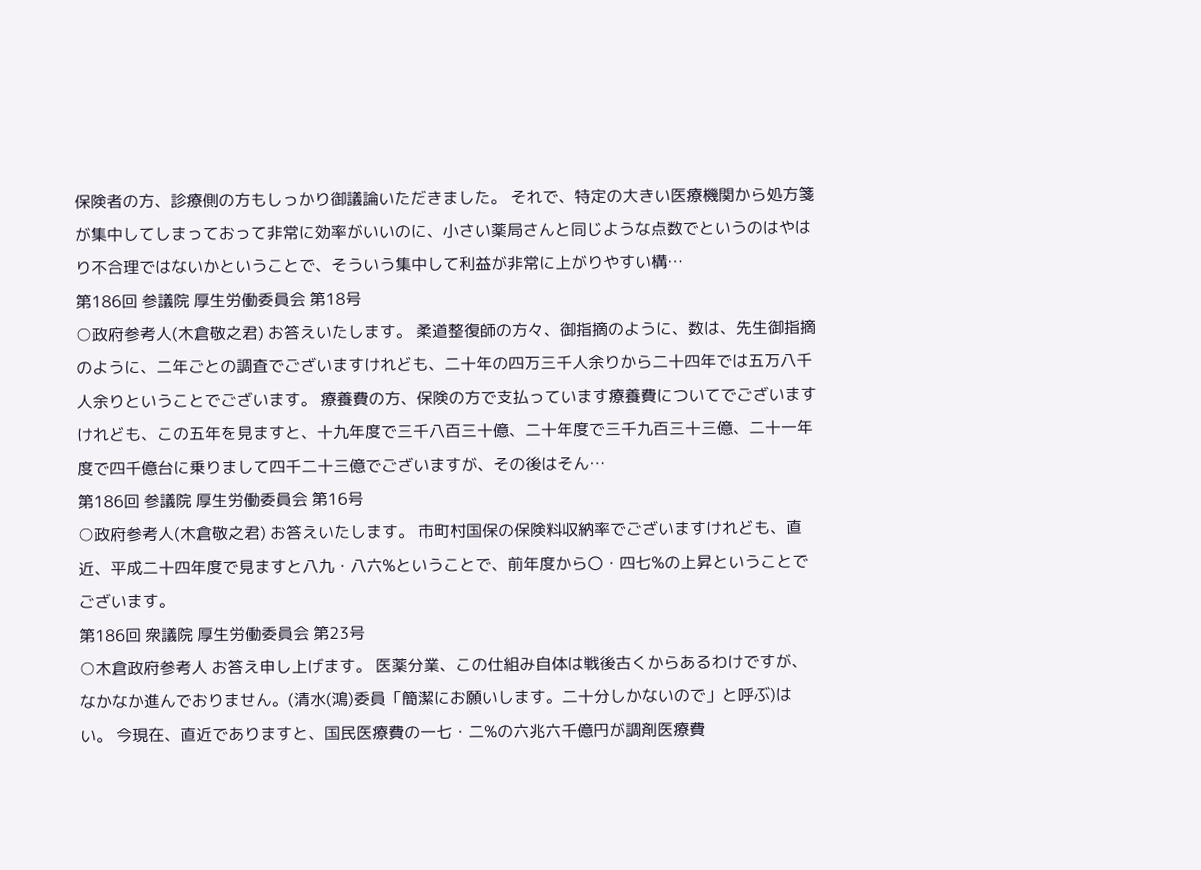保険者の方、診療側の方もしっかり御議論いただきました。 それで、特定の大きい医療機関から処方箋が集中してしまっておって非常に効率がいいのに、小さい薬局さんと同じような点数でというのはやはり不合理ではないかということで、そういう集中して利益が非常に上がりやすい構…
第186回 参議院 厚生労働委員会 第18号
○政府参考人(木倉敬之君) お答えいたします。 柔道整復師の方々、御指摘のように、数は、先生御指摘のように、二年ごとの調査でございますけれども、二十年の四万三千人余りから二十四年では五万八千人余りということでございます。 療養費の方、保険の方で支払っています療養費についてでございますけれども、この五年を見ますと、十九年度で三千八百三十億、二十年度で三千九百三十三億、二十一年度で四千億台に乗りまして四千二十三億でございますが、その後はそん…
第186回 参議院 厚生労働委員会 第16号
○政府参考人(木倉敬之君) お答えいたします。 市町村国保の保険料収納率でございますけれども、直近、平成二十四年度で見ますと八九・八六%ということで、前年度から〇・四七%の上昇ということでございます。
第186回 衆議院 厚生労働委員会 第23号
○木倉政府参考人 お答え申し上げます。 医薬分業、この仕組み自体は戦後古くからあるわけですが、なかなか進んでおりません。(清水(鴻)委員「簡潔にお願いします。二十分しかないので」と呼ぶ)はい。 今現在、直近でありますと、国民医療費の一七・二%の六兆六千億円が調剤医療費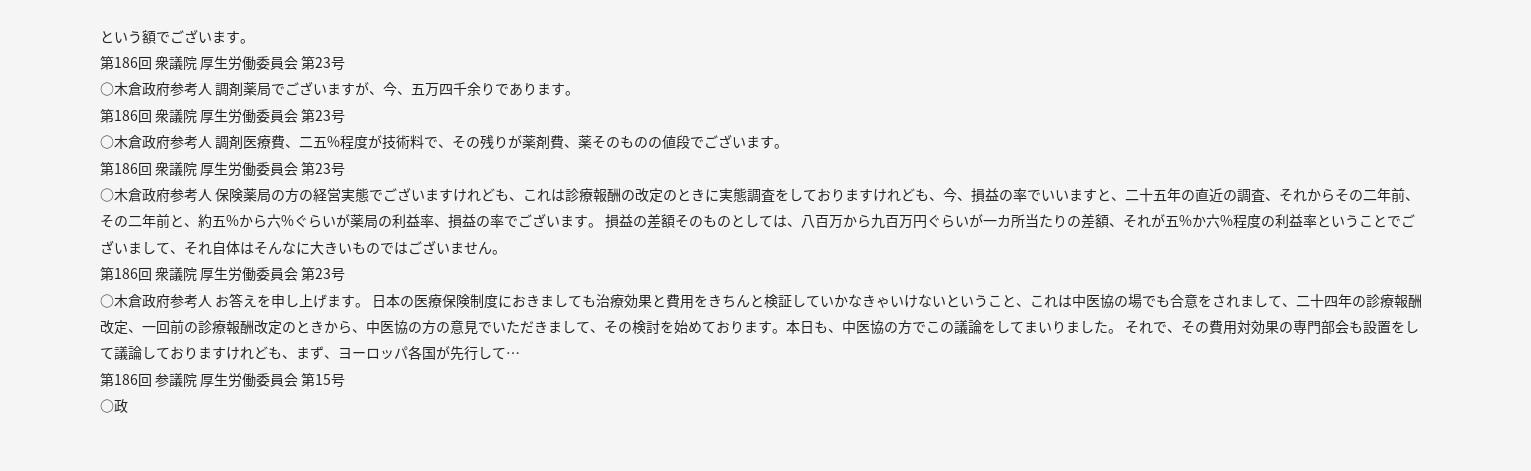という額でございます。
第186回 衆議院 厚生労働委員会 第23号
○木倉政府参考人 調剤薬局でございますが、今、五万四千余りであります。
第186回 衆議院 厚生労働委員会 第23号
○木倉政府参考人 調剤医療費、二五%程度が技術料で、その残りが薬剤費、薬そのものの値段でございます。
第186回 衆議院 厚生労働委員会 第23号
○木倉政府参考人 保険薬局の方の経営実態でございますけれども、これは診療報酬の改定のときに実態調査をしておりますけれども、今、損益の率でいいますと、二十五年の直近の調査、それからその二年前、その二年前と、約五%から六%ぐらいが薬局の利益率、損益の率でございます。 損益の差額そのものとしては、八百万から九百万円ぐらいが一カ所当たりの差額、それが五%か六%程度の利益率ということでございまして、それ自体はそんなに大きいものではございません。
第186回 衆議院 厚生労働委員会 第23号
○木倉政府参考人 お答えを申し上げます。 日本の医療保険制度におきましても治療効果と費用をきちんと検証していかなきゃいけないということ、これは中医協の場でも合意をされまして、二十四年の診療報酬改定、一回前の診療報酬改定のときから、中医協の方の意見でいただきまして、その検討を始めております。本日も、中医協の方でこの議論をしてまいりました。 それで、その費用対効果の専門部会も設置をして議論しておりますけれども、まず、ヨーロッパ各国が先行して…
第186回 参議院 厚生労働委員会 第15号
○政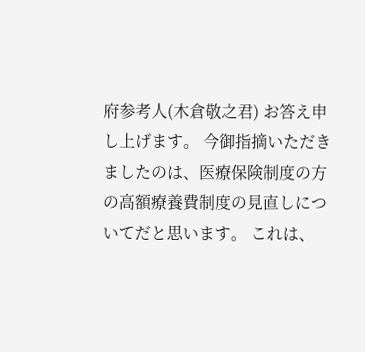府参考人(木倉敬之君) お答え申し上げます。 今御指摘いただきましたのは、医療保険制度の方の高額療養費制度の見直しについてだと思います。 これは、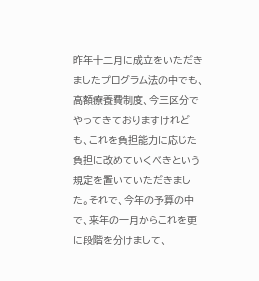昨年十二月に成立をいただきましたプログラム法の中でも、高額療養費制度、今三区分でやってきておりますけれども、これを負担能力に応じた負担に改めていくべきという規定を置いていただきました。それで、今年の予算の中で、来年の一月からこれを更に段階を分けまして、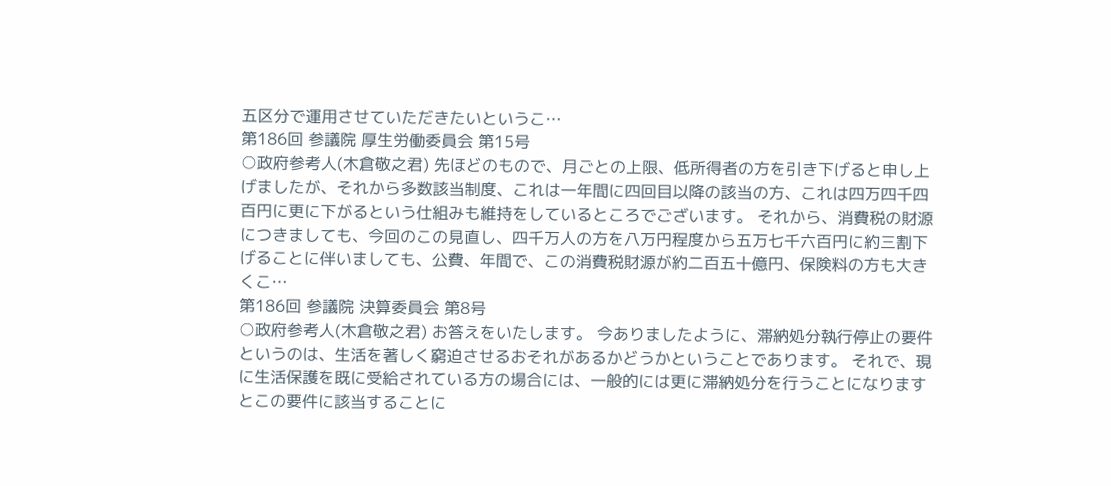五区分で運用させていただきたいというこ…
第186回 参議院 厚生労働委員会 第15号
○政府参考人(木倉敬之君) 先ほどのもので、月ごとの上限、低所得者の方を引き下げると申し上げましたが、それから多数該当制度、これは一年間に四回目以降の該当の方、これは四万四千四百円に更に下がるという仕組みも維持をしているところでございます。 それから、消費税の財源につきましても、今回のこの見直し、四千万人の方を八万円程度から五万七千六百円に約三割下げることに伴いましても、公費、年間で、この消費税財源が約二百五十億円、保険料の方も大きくこ…
第186回 参議院 決算委員会 第8号
○政府参考人(木倉敬之君) お答えをいたします。 今ありましたように、滞納処分執行停止の要件というのは、生活を著しく窮迫させるおそれがあるかどうかということであります。 それで、現に生活保護を既に受給されている方の場合には、一般的には更に滞納処分を行うことになりますとこの要件に該当することに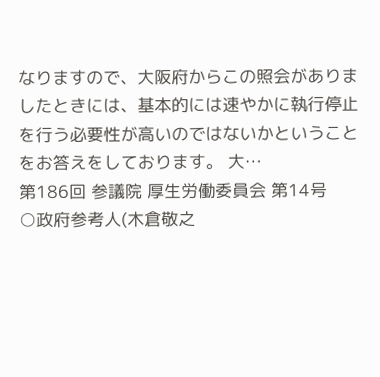なりますので、大阪府からこの照会がありましたときには、基本的には速やかに執行停止を行う必要性が高いのではないかということをお答えをしております。 大…
第186回 参議院 厚生労働委員会 第14号
○政府参考人(木倉敬之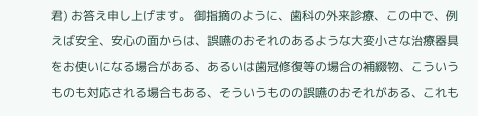君) お答え申し上げます。 御指摘のように、歯科の外来診療、この中で、例えば安全、安心の面からは、誤嚥のおそれのあるような大変小さな治療器具をお使いになる場合がある、あるいは歯冠修復等の場合の補綴物、こういうものも対応される場合もある、そういうものの誤嚥のおそれがある、これも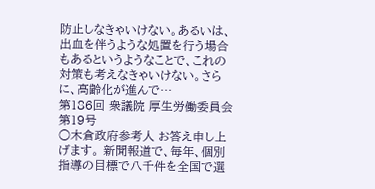防止しなきゃいけない。あるいは、出血を伴うような処置を行う場合もあるというようなことで、これの対策も考えなきゃいけない。さらに、高齢化が進んで…
第186回 衆議院 厚生労働委員会 第19号
○木倉政府参考人 お答え申し上げます。 新聞報道で、毎年、個別指導の目標で八千件を全国で選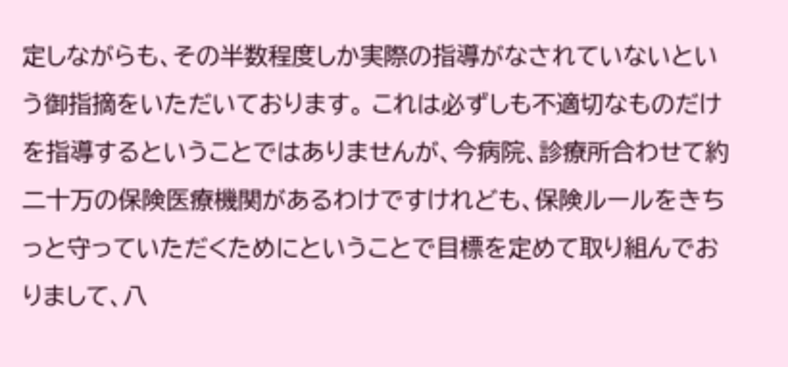定しながらも、その半数程度しか実際の指導がなされていないという御指摘をいただいております。 これは必ずしも不適切なものだけを指導するということではありませんが、今病院、診療所合わせて約二十万の保険医療機関があるわけですけれども、保険ルールをきちっと守っていただくためにということで目標を定めて取り組んでおりまして、八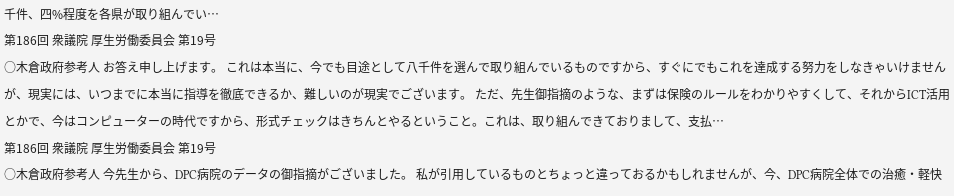千件、四%程度を各県が取り組んでい…
第186回 衆議院 厚生労働委員会 第19号
○木倉政府参考人 お答え申し上げます。 これは本当に、今でも目途として八千件を選んで取り組んでいるものですから、すぐにでもこれを達成する努力をしなきゃいけませんが、現実には、いつまでに本当に指導を徹底できるか、難しいのが現実でございます。 ただ、先生御指摘のような、まずは保険のルールをわかりやすくして、それからICT活用とかで、今はコンピューターの時代ですから、形式チェックはきちんとやるということ。これは、取り組んできておりまして、支払…
第186回 衆議院 厚生労働委員会 第19号
○木倉政府参考人 今先生から、DPC病院のデータの御指摘がございました。 私が引用しているものとちょっと違っておるかもしれませんが、今、DPC病院全体での治癒・軽快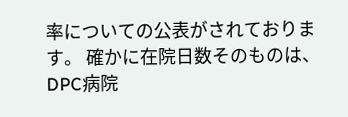率についての公表がされております。 確かに在院日数そのものは、DPC病院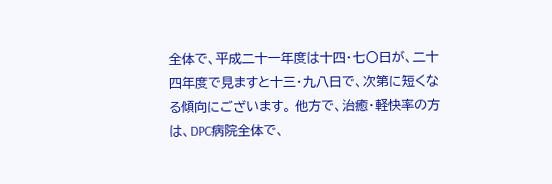全体で、平成二十一年度は十四・七〇日が、二十四年度で見ますと十三・九八日で、次第に短くなる傾向にございます。 他方で、治癒・軽快率の方は、DPC病院全体で、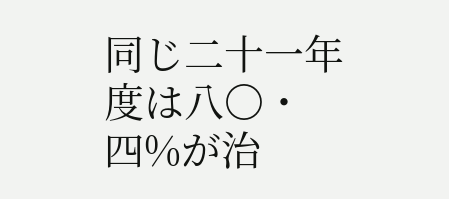同じ二十一年度は八〇・四%が治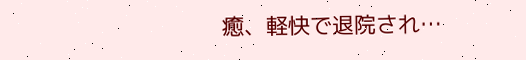癒、軽快で退院され…